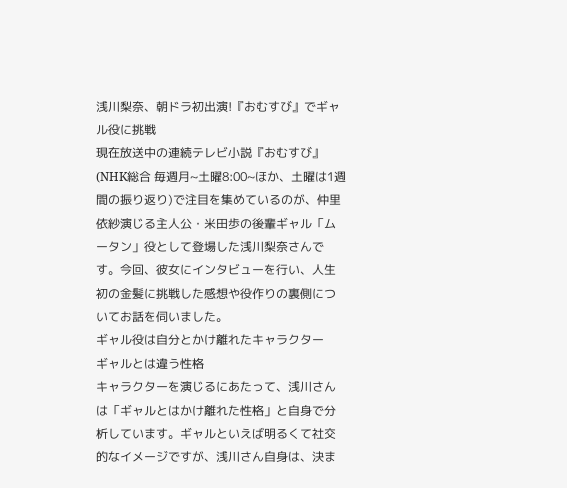浅川梨奈、朝ドラ初出演!『おむすび』でギャル役に挑戦
現在放送中の連続テレビ小説『おむすび』(NHK総合 毎週月~土曜8:00~ほか、土曜は1週間の振り返り)で注目を集めているのが、仲里依紗演じる主人公・米田歩の後輩ギャル「ムータン」役として登場した浅川梨奈さんです。今回、彼女にインタビューを行い、人生初の金髪に挑戦した感想や役作りの裏側についてお話を伺いました。
ギャル役は自分とかけ離れたキャラクター
ギャルとは違う性格
キャラクターを演じるにあたって、浅川さんは「ギャルとはかけ離れた性格」と自身で分析しています。ギャルといえば明るくて社交的なイメージですが、浅川さん自身は、決ま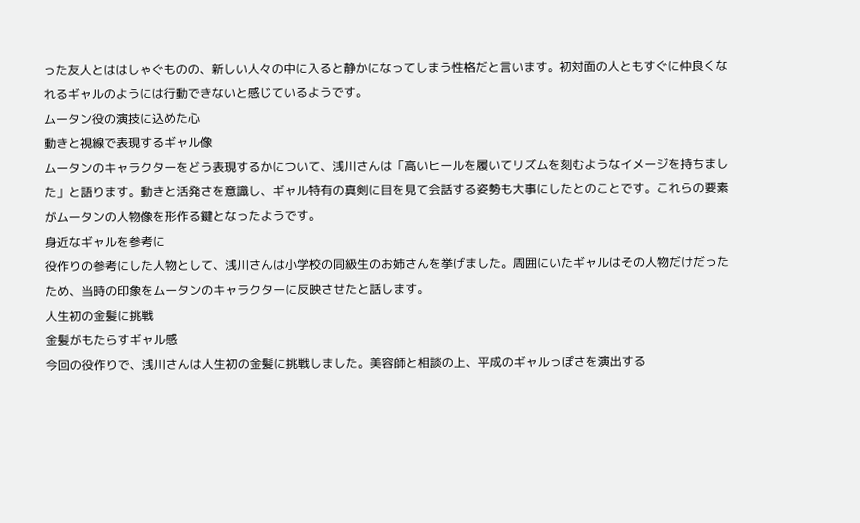った友人とははしゃぐものの、新しい人々の中に入ると静かになってしまう性格だと言います。初対面の人ともすぐに仲良くなれるギャルのようには行動できないと感じているようです。
ムータン役の演技に込めた心
動きと視線で表現するギャル像
ムータンのキャラクターをどう表現するかについて、浅川さんは「高いヒールを履いてリズムを刻むようなイメージを持ちました」と語ります。動きと活発さを意識し、ギャル特有の真剣に目を見て会話する姿勢も大事にしたとのことです。これらの要素がムータンの人物像を形作る鍵となったようです。
身近なギャルを参考に
役作りの参考にした人物として、浅川さんは小学校の同級生のお姉さんを挙げました。周囲にいたギャルはその人物だけだったため、当時の印象をムータンのキャラクターに反映させたと話します。
人生初の金髪に挑戦
金髪がもたらすギャル感
今回の役作りで、浅川さんは人生初の金髪に挑戦しました。美容師と相談の上、平成のギャルっぽさを演出する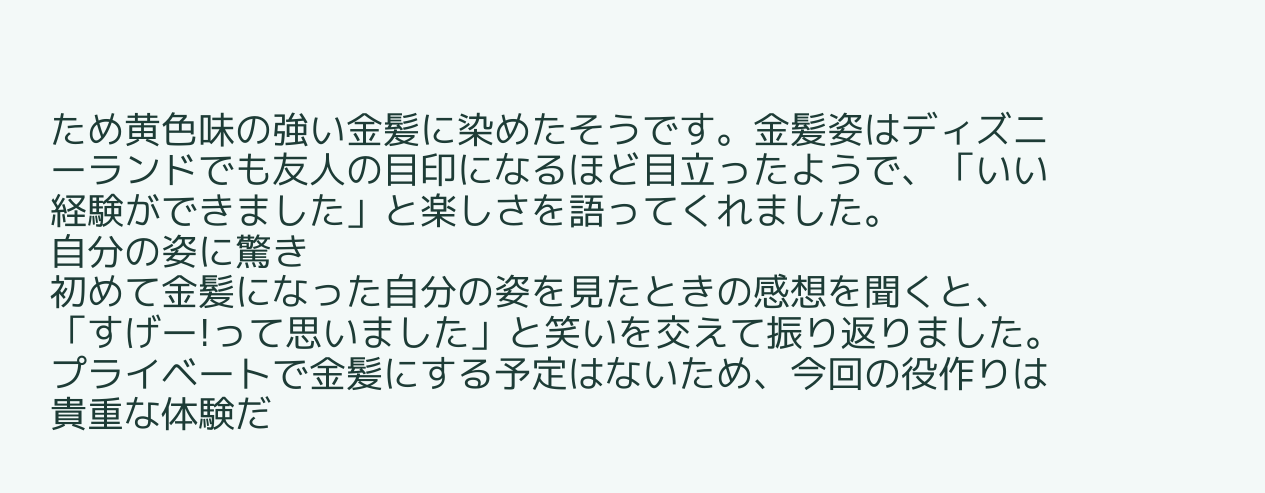ため黄色味の強い金髪に染めたそうです。金髪姿はディズニーランドでも友人の目印になるほど目立ったようで、「いい経験ができました」と楽しさを語ってくれました。
自分の姿に驚き
初めて金髪になった自分の姿を見たときの感想を聞くと、「すげー!って思いました」と笑いを交えて振り返りました。プライベートで金髪にする予定はないため、今回の役作りは貴重な体験だ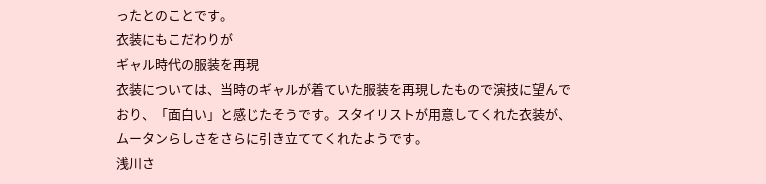ったとのことです。
衣装にもこだわりが
ギャル時代の服装を再現
衣装については、当時のギャルが着ていた服装を再現したもので演技に望んでおり、「面白い」と感じたそうです。スタイリストが用意してくれた衣装が、ムータンらしさをさらに引き立ててくれたようです。
浅川さ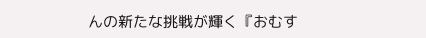んの新たな挑戦が輝く『おむす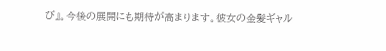び』。今後の展開にも期待が高まります。彼女の金髪ギャル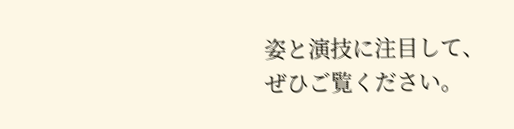姿と演技に注目して、ぜひご覧ください。